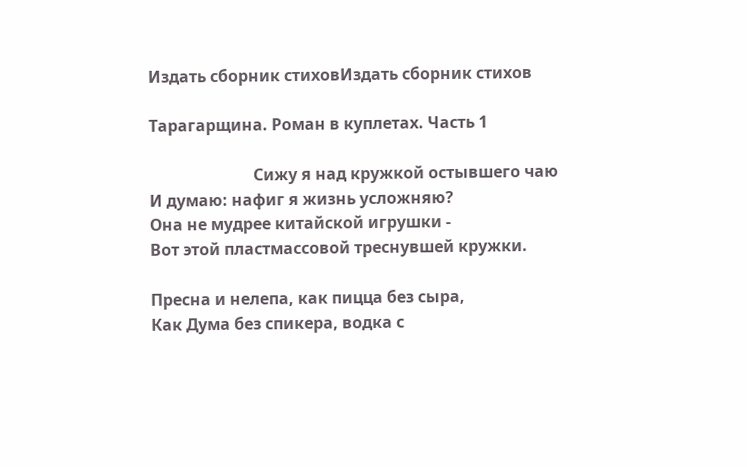Издать сборник стиховИздать сборник стихов

Тарагарщина. Роман в куплетах. Часть 1

                          Сижу я над кружкой остывшего чаю
И думаю: нафиг я жизнь усложняю?
Она не мудрее китайской игрушки -
Вот этой пластмассовой треснувшей кружки.

Пресна и нелепа, как пицца без сыра,
Как Дума без спикера, водка с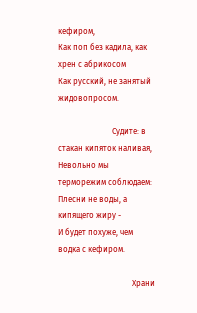кефиром,
Как поп без кадила, как хрен с абрикосом
Как русский, не занятый жидовопросом.

                           Судите: в стакан кипяток наливая,
Невольно мы терморежим соблюдаем:
Плесни не воды, а кипящего жиру -
И будет похуже, чем водка с кефиром.

                                     Храни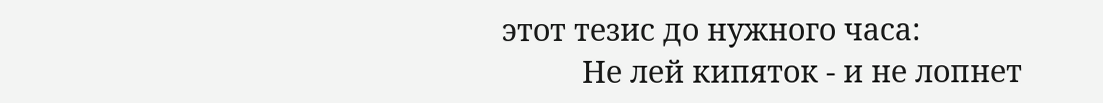этот тезис до нужного часа:
          Не лей кипяток - и не лопнет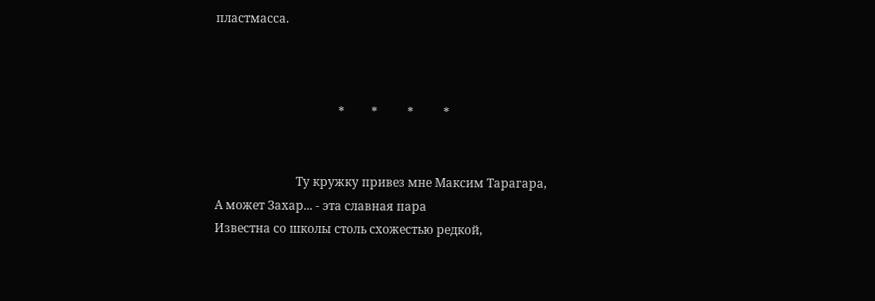пластмасса.



                                         *         *          *          *


                           Ту кружку привез мне Максим Тарагара,
А может Захар... - эта славная пара
Известна со школы столь схожестью редкой,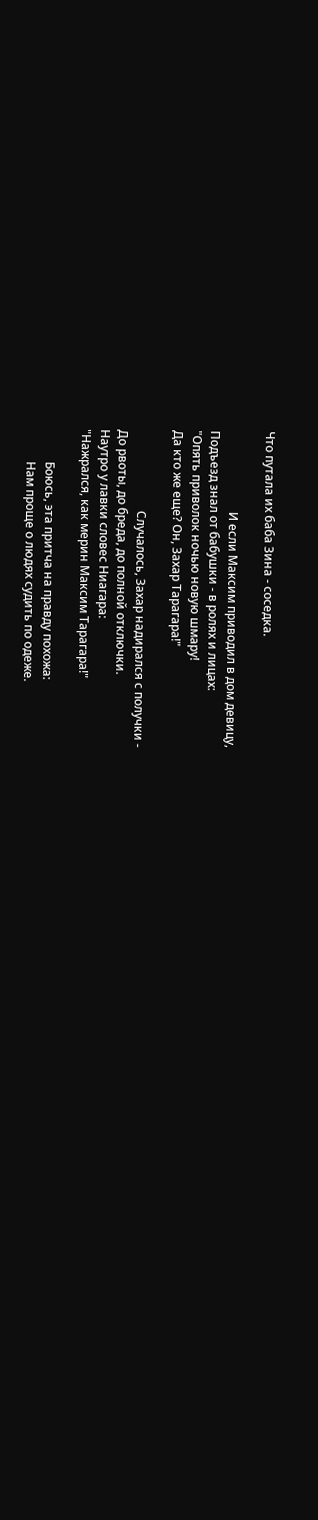Что путала их баба Зина - соседка.

                           И если Максим приводил в дом девицу,
Подъезд знал от бабушки - в ролях и лицах:
"Опять приволок ночью новую шмару!
Да кто же еще? Он, Захар Тарагара!"

                           Случалось, Захар надирался с получки -
До рвоты, до бреда, до полной отключки.
Наутро у лавки словес Ниагара:
"Нажрался, как мерин Максим Тарагара!"

           Боюсь, эта притча на правду похожа:
           Нам проще о людях судить по одеже.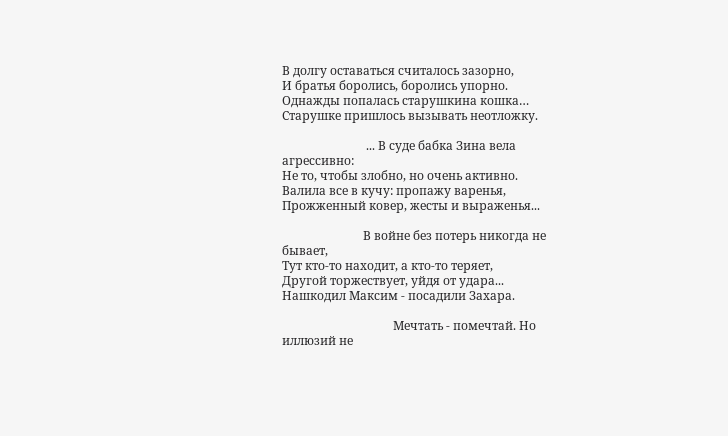В долгу оставаться считалось зазорно,
И братья боролись, боролись упорно.
Однажды попалась старушкина кошка…
Старушке пришлось вызывать неотложку.

                            ... В суде бабка Зина вела агрессивно:
Не то, чтобы злобно, но очень активно.
Валила все в кучу: пропажу варенья,
Прожженный ковер, жесты и выраженья...

                           В войне без потерь никогда не бывает,
Тут кто-то находит, а кто-то теряет,
Другой торжествует, уйдя от удара...
Нашкодил Максим - посадили Захара.

                                     Мечтать - помечтай. Но иллюзий не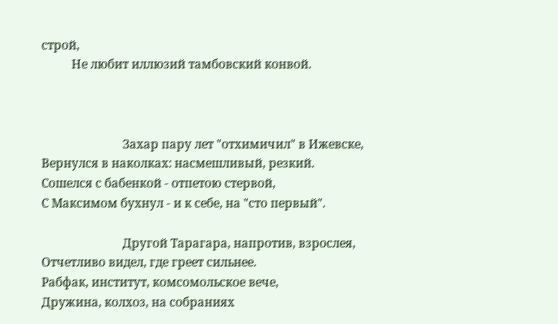строй,
          Не любит иллюзий тамбовский конвой.



                           Захар пару лет "отхимичил" в Ижевске,
Вернулся в наколках: насмешливый, резкий.
Сошелся с бабенкой - отпетою стервой,
С Максимом бухнул - и к себе, на "сто первый".

                           Другой Тарагара, напротив, взрослея,
Отчетливо видел, где греет сильнее.
Рабфак, институт, комсомольское вече,
Дружина, колхоз, на собраниях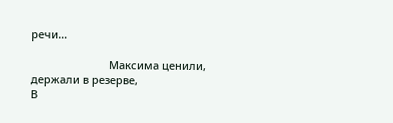речи…

                          Максима ценили, держали в резерве,
В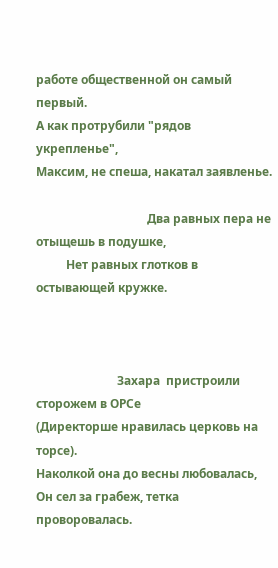работе общественной он самый первый.
А как протрубили "рядов укрепленье",
Максим, не спеша, накатал заявленье.

                                     Два равных пера не отыщешь в подушке,
          Нет равных глотков в остывающей кружке.



                           Захара  пристроили сторожем в ОРСе
(Директорше нравилась церковь на торсе).
Наколкой она до весны любовалась,
Он сел за грабеж, тетка проворовалась.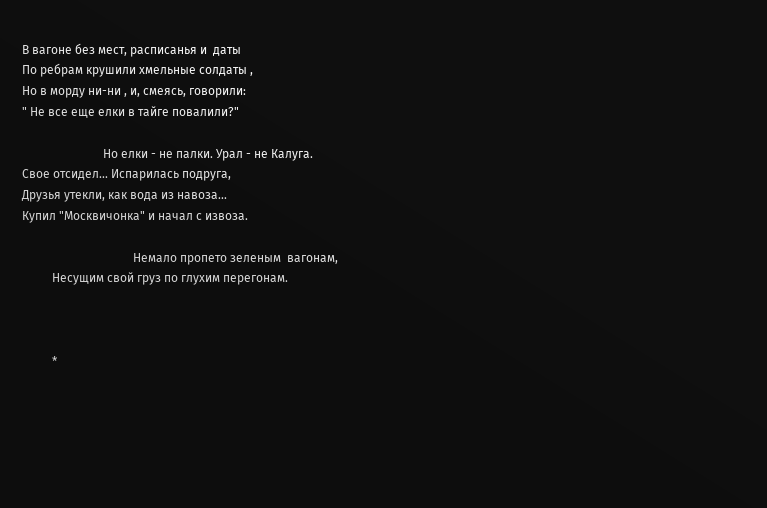В вагоне без мест, расписанья и  даты
По ребрам крушили хмельные солдаты ,
Но в морду ни-ни , и, смеясь, говорили:
" Не все еще елки в тайге повалили?"

                           Но елки - не палки. Урал - не Калуга.
Свое отсидел... Испарилась подруга,
Друзья утекли, как вода из навоза...
Купил "Москвичонка" и начал с извоза.

                                     Немало пропето зеленым  вагонам,
          Несущим свой груз по глухим перегонам.



          *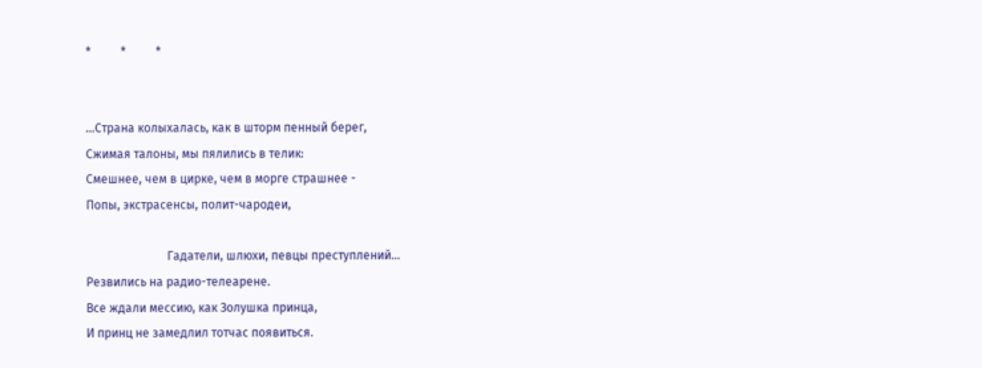*          *          *


...Страна колыхалась, как в шторм пенный берег,
Сжимая талоны, мы пялились в телик:
Смешнее, чем в цирке, чем в морге страшнее -
Попы, экстрасенсы, полит-чародеи,

                           Гадатели, шлюхи, певцы преступлений…
Резвились на радио-телеарене.
Все ждали мессию, как Золушка принца,
И принц не замедлил тотчас появиться.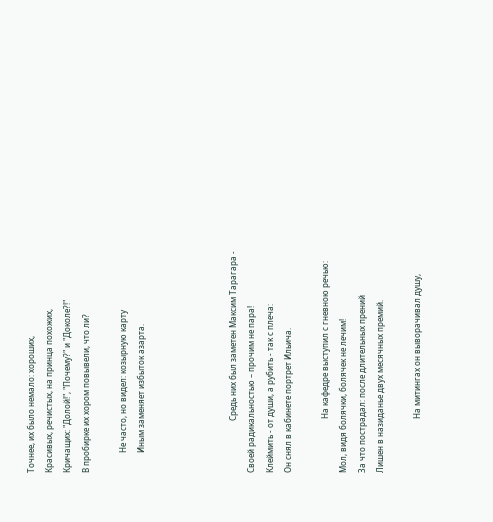Точнее, их было немало: хороших,
Красивых, речистых, на принца похожих,
Кричащих: "Долой!", "Почему?" и "Доколе?!"
В пробирке их хором повывели, что ли?

          Не часто, но видел: козырную карту
          Иным заменяет избыток азарта.




                          Средь них был заметен Максим Тарагара -
Своей радикальностью – прочим не пара!
Клеймить - от души, а рубить - так с плеча:
Он снял в кабинете портрет Ильича.

                           На кафедре выступил с гневною речью:
Мол, видя болячки, болячек не лечим!
За что пострадал: после длительных прений
Лишен в назиданье двух месячных премий.

                           На митингах он выворачивал душу,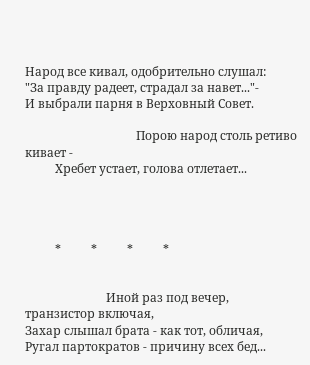Народ все кивал, одобрительно слушал:
"За правду радеет, страдал за навет..."-
И выбрали парня в Верховный Совет.

                                     Порою народ столь ретиво кивает -
          Хребет устает, голова отлетает...




          *          *          *          *


                           Иной раз под вечер, транзистор включая,
Захар слышал брата - как тот, обличая,
Ругал партократов - причину всех бед...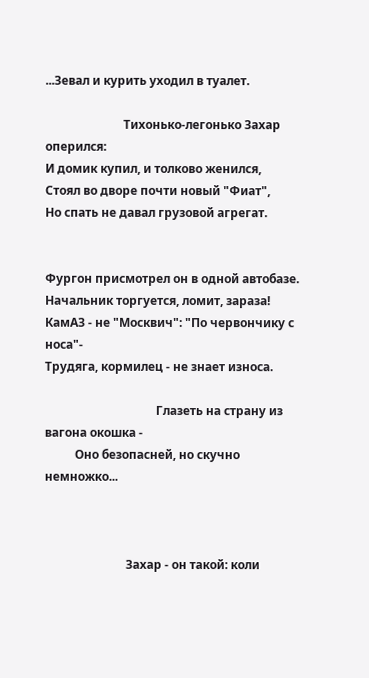...Зевал и курить уходил в туалет.

                          Тихонько-легонько Захар оперился:
И домик купил, и толково женился,
Стоял во дворе почти новый "Фиат",
Но спать не давал грузовой агрегат.


Фургон присмотрел он в одной автобазе.
Начальник торгуется, ломит, зараза!
КамАЗ - не "Москвич": "По червончику с носа"-
Трудяга, кормилец - не знает износа.

                                     Глазеть на страну из вагона окошка -
          Оно безопасней, но скучно немножко...



                           Захар - он такой: коли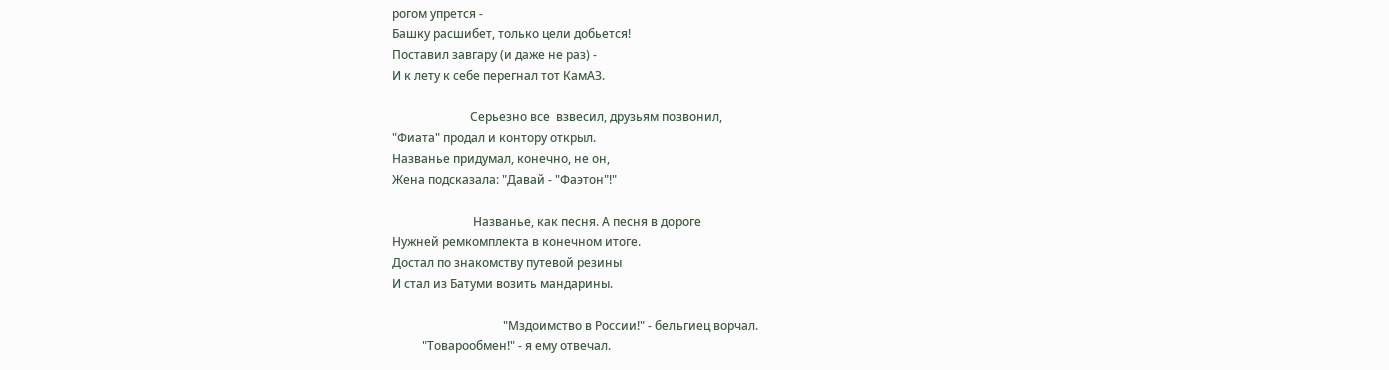рогом упрется -
Башку расшибет, только цели добьется!
Поставил завгару (и даже не раз) -
И к лету к себе перегнал тот КамАЗ.

                          Серьезно все  взвесил, друзьям позвонил,
"Фиата" продал и контору открыл.
Названье придумал, конечно, не он,
Жена подсказала: "Давай - "Фаэтон"!"

                           Названье, как песня. А песня в дороге
Нужней ремкомплекта в конечном итоге.
Достал по знакомству путевой резины
И стал из Батуми возить мандарины.

                                     "Мздоимство в России!" - бельгиец ворчал.
          "Товарообмен!" - я ему отвечал.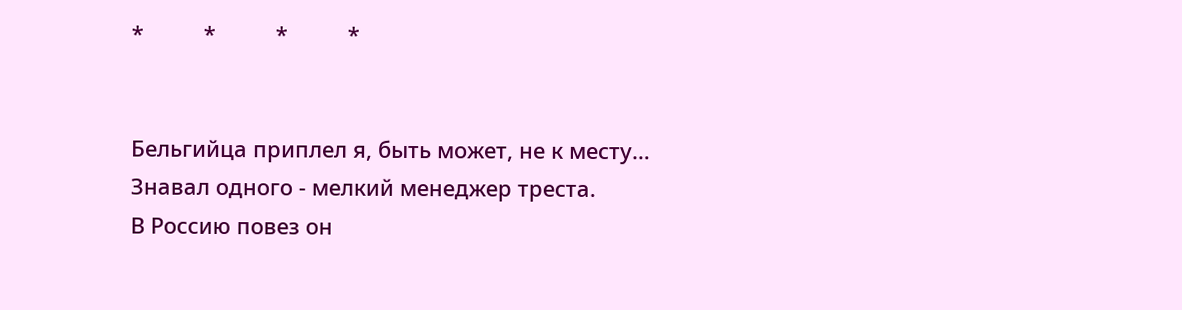*          *          *          *


Бельгийца приплел я, быть может, не к месту…
Знавал одного - мелкий менеджер треста.
В Россию повез он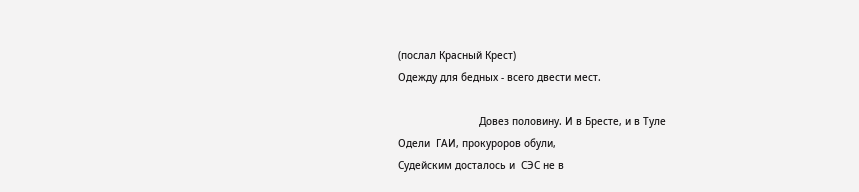(послал Красный Крест)
Одежду для бедных - всего двести мест.

                           Довез половину. И в Бресте, и в Туле
Одели  ГАИ, прокуроров обули,
Судейским досталось и  СЭС не в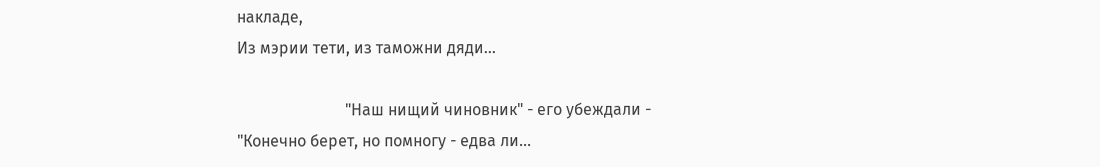накладе,
Из мэрии тети, из таможни дяди...

                           "Наш нищий чиновник" - его убеждали -
"Конечно берет, но помногу - едва ли...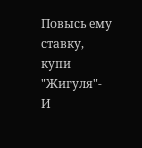Повысь ему ставку, купи "Жигуля"-
И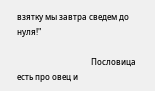взятку мы завтра сведем до нуля!"

                                     Пословица есть про овец и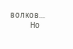волков...
          Но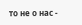то не о нас -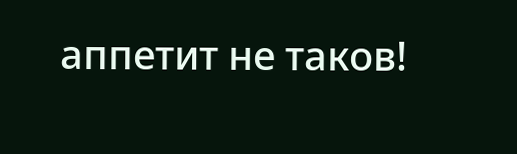аппетит не таков!